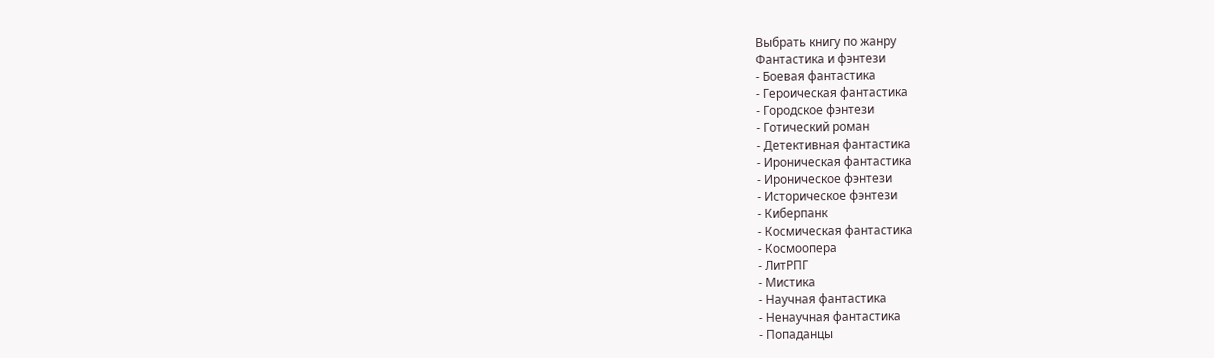Выбрать книгу по жанру
Фантастика и фэнтези
- Боевая фантастика
- Героическая фантастика
- Городское фэнтези
- Готический роман
- Детективная фантастика
- Ироническая фантастика
- Ироническое фэнтези
- Историческое фэнтези
- Киберпанк
- Космическая фантастика
- Космоопера
- ЛитРПГ
- Мистика
- Научная фантастика
- Ненаучная фантастика
- Попаданцы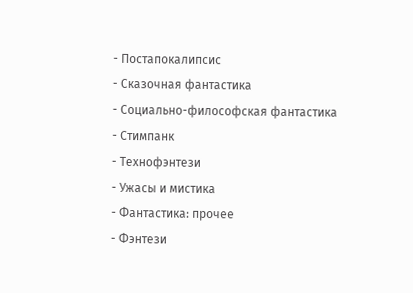- Постапокалипсис
- Сказочная фантастика
- Социально-философская фантастика
- Стимпанк
- Технофэнтези
- Ужасы и мистика
- Фантастика: прочее
- Фэнтези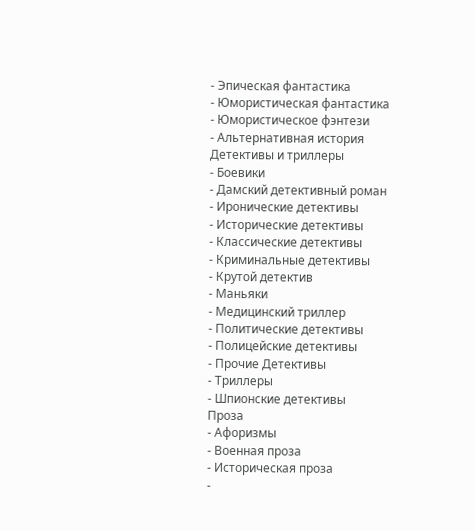- Эпическая фантастика
- Юмористическая фантастика
- Юмористическое фэнтези
- Альтернативная история
Детективы и триллеры
- Боевики
- Дамский детективный роман
- Иронические детективы
- Исторические детективы
- Классические детективы
- Криминальные детективы
- Крутой детектив
- Маньяки
- Медицинский триллер
- Политические детективы
- Полицейские детективы
- Прочие Детективы
- Триллеры
- Шпионские детективы
Проза
- Афоризмы
- Военная проза
- Историческая проза
-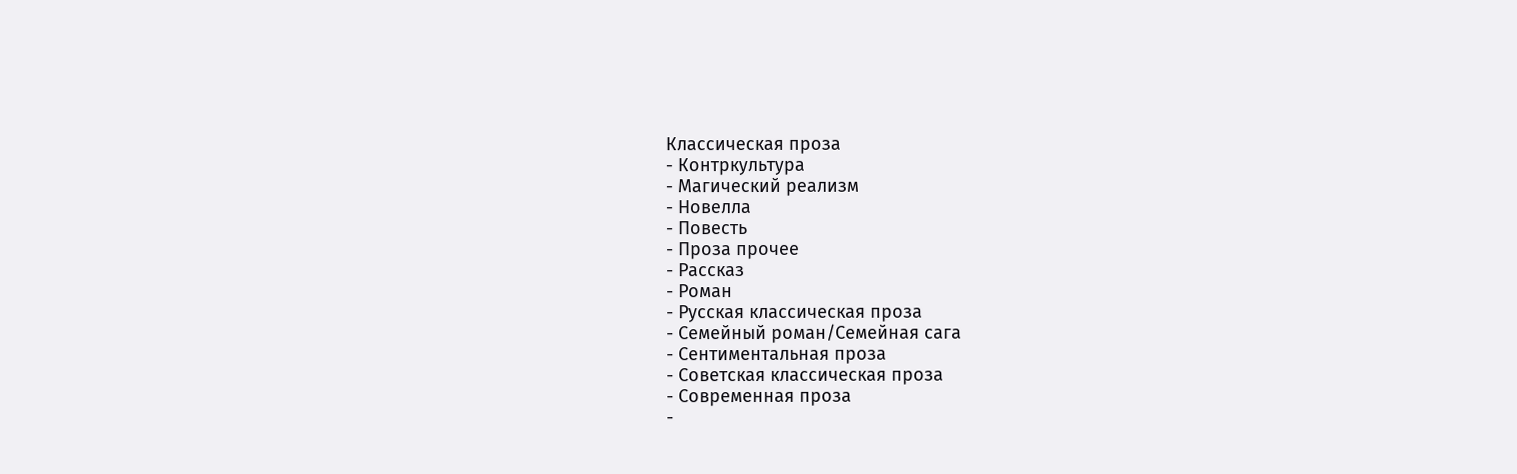Классическая проза
- Контркультура
- Магический реализм
- Новелла
- Повесть
- Проза прочее
- Рассказ
- Роман
- Русская классическая проза
- Семейный роман/Семейная сага
- Сентиментальная проза
- Советская классическая проза
- Современная проза
-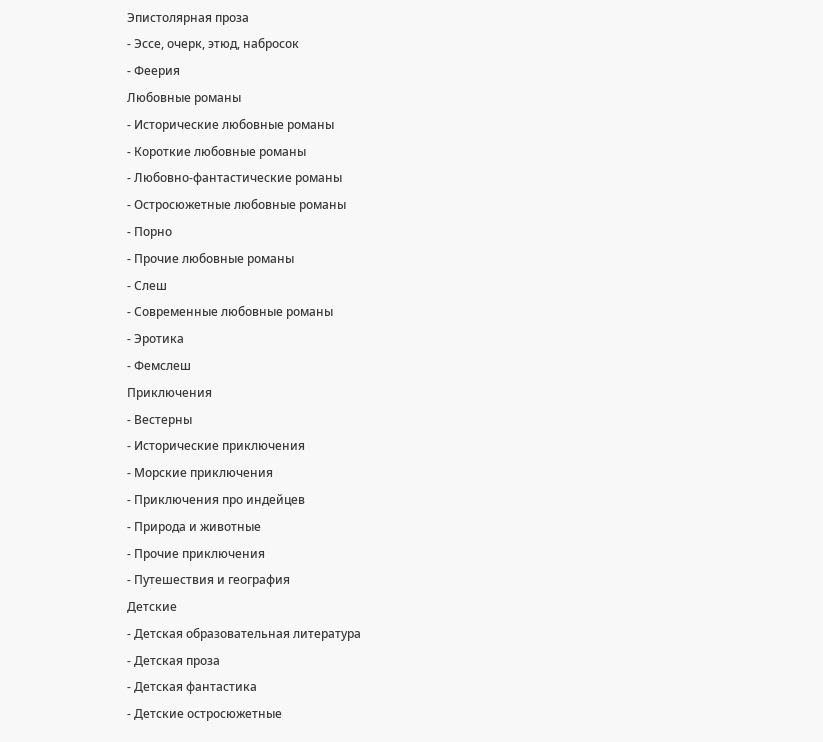Эпистолярная проза
- Эссе, очерк, этюд, набросок
- Феерия
Любовные романы
- Исторические любовные романы
- Короткие любовные романы
- Любовно-фантастические романы
- Остросюжетные любовные романы
- Порно
- Прочие любовные романы
- Слеш
- Современные любовные романы
- Эротика
- Фемслеш
Приключения
- Вестерны
- Исторические приключения
- Морские приключения
- Приключения про индейцев
- Природа и животные
- Прочие приключения
- Путешествия и география
Детские
- Детская образовательная литература
- Детская проза
- Детская фантастика
- Детские остросюжетные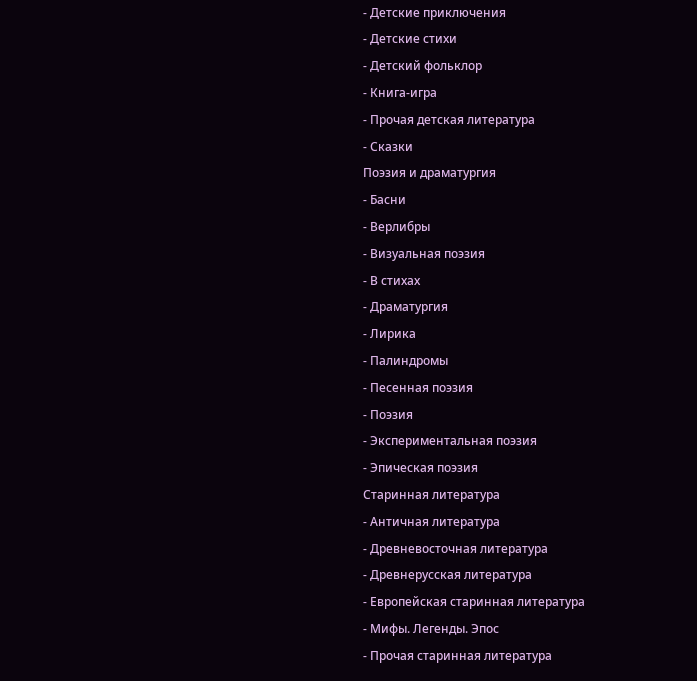- Детские приключения
- Детские стихи
- Детский фольклор
- Книга-игра
- Прочая детская литература
- Сказки
Поэзия и драматургия
- Басни
- Верлибры
- Визуальная поэзия
- В стихах
- Драматургия
- Лирика
- Палиндромы
- Песенная поэзия
- Поэзия
- Экспериментальная поэзия
- Эпическая поэзия
Старинная литература
- Античная литература
- Древневосточная литература
- Древнерусская литература
- Европейская старинная литература
- Мифы. Легенды. Эпос
- Прочая старинная литература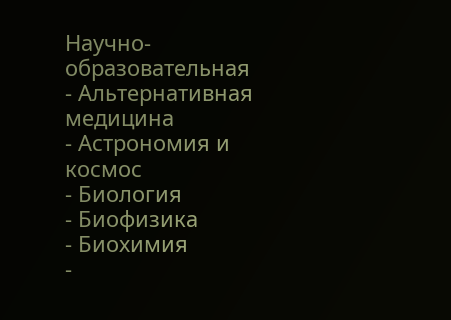Научно-образовательная
- Альтернативная медицина
- Астрономия и космос
- Биология
- Биофизика
- Биохимия
-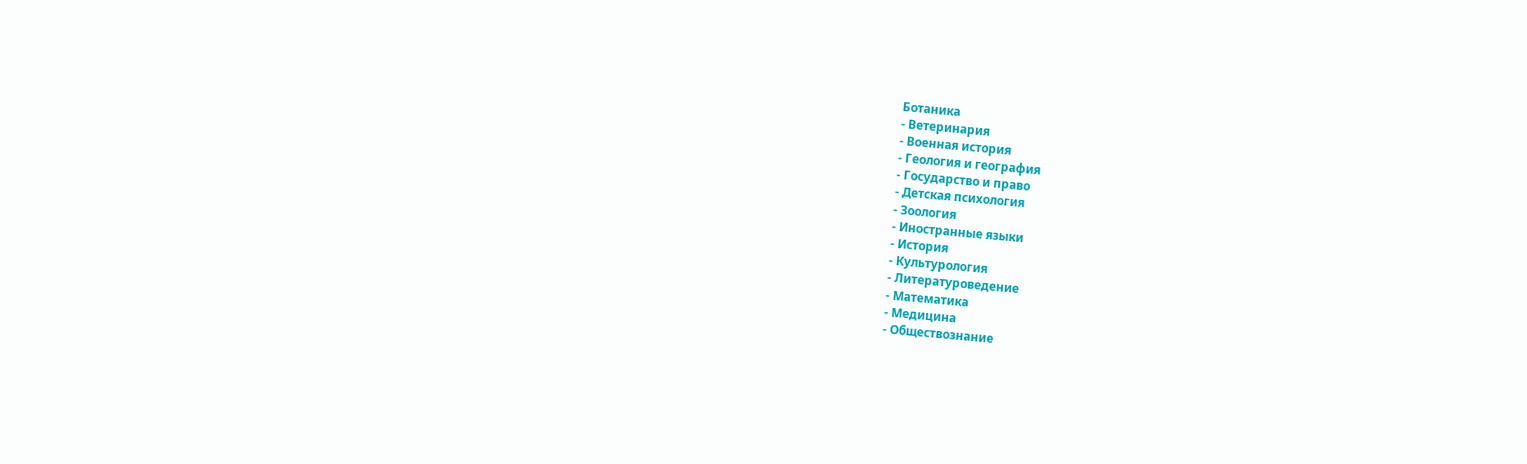Ботаника
- Ветеринария
- Военная история
- Геология и география
- Государство и право
- Детская психология
- Зоология
- Иностранные языки
- История
- Культурология
- Литературоведение
- Математика
- Медицина
- Обществознание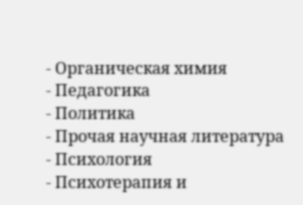- Органическая химия
- Педагогика
- Политика
- Прочая научная литература
- Психология
- Психотерапия и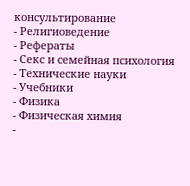консультирование
- Религиоведение
- Рефераты
- Секс и семейная психология
- Технические науки
- Учебники
- Физика
- Физическая химия
-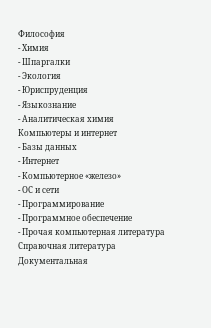Философия
- Химия
- Шпаргалки
- Экология
- Юриспруденция
- Языкознание
- Аналитическая химия
Компьютеры и интернет
- Базы данных
- Интернет
- Компьютерное «железо»
- ОС и сети
- Программирование
- Программное обеспечение
- Прочая компьютерная литература
Справочная литература
Документальная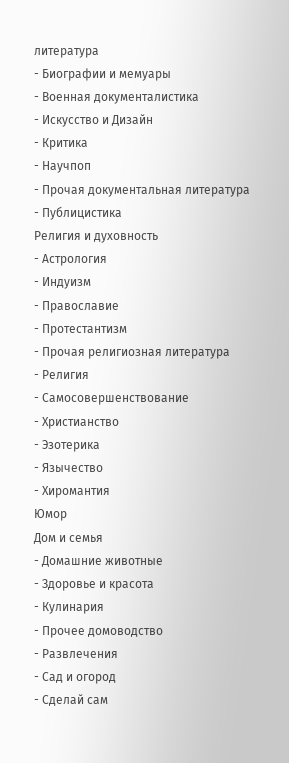литература
- Биографии и мемуары
- Военная документалистика
- Искусство и Дизайн
- Критика
- Научпоп
- Прочая документальная литература
- Публицистика
Религия и духовность
- Астрология
- Индуизм
- Православие
- Протестантизм
- Прочая религиозная литература
- Религия
- Самосовершенствование
- Христианство
- Эзотерика
- Язычество
- Хиромантия
Юмор
Дом и семья
- Домашние животные
- Здоровье и красота
- Кулинария
- Прочее домоводство
- Развлечения
- Сад и огород
- Сделай сам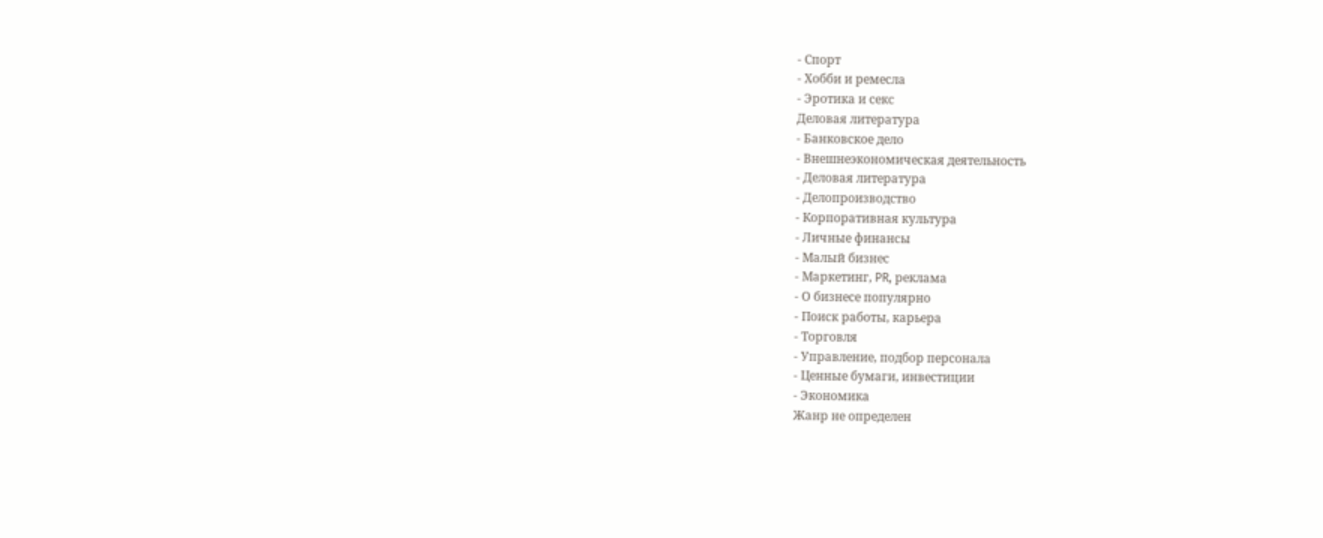- Спорт
- Хобби и ремесла
- Эротика и секс
Деловая литература
- Банковское дело
- Внешнеэкономическая деятельность
- Деловая литература
- Делопроизводство
- Корпоративная культура
- Личные финансы
- Малый бизнес
- Маркетинг, PR, реклама
- О бизнесе популярно
- Поиск работы, карьера
- Торговля
- Управление, подбор персонала
- Ценные бумаги, инвестиции
- Экономика
Жанр не определен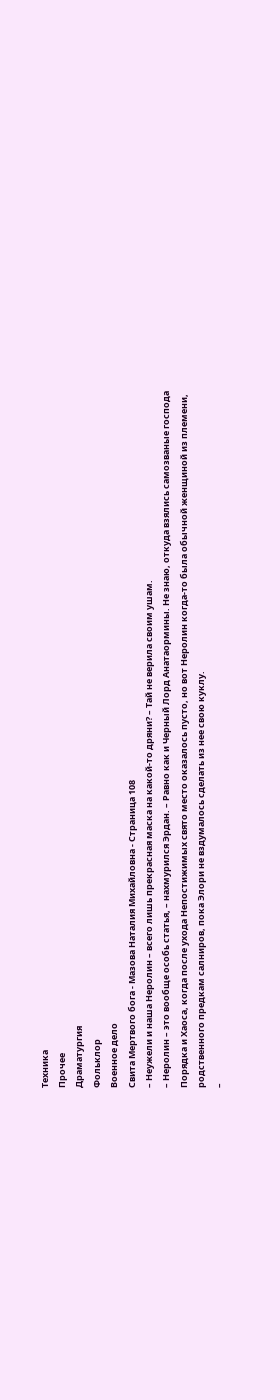Техника
Прочее
Драматургия
Фольклор
Военное дело
Свита Мертвого бога - Мазова Наталия Михайловна - Страница 108
– Неужели и наша Неролин – всего лишь прекрасная маска на какой-то дряни? – Тай не верила своим ушам.
– Неролин – это вообще особь статья, – нахмурился Эрдан. – Равно как и Черный Лорд Анатаормины. Не знаю, откуда взялись самозваные господа Порядка и Хаоса, когда после ухода Непостижимых свято место оказалось пусто, но вот Неролин когда-то была обычной женщиной из племени, родственного предкам салниров, пока Элори не вздумалось сделать из нее свою куклу.
–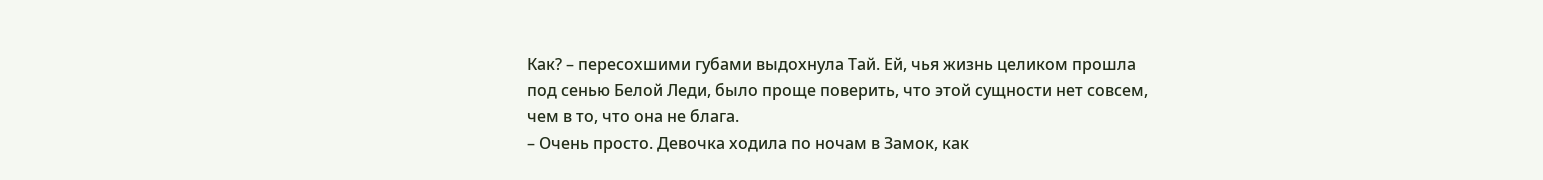Как? – пересохшими губами выдохнула Тай. Ей, чья жизнь целиком прошла под сенью Белой Леди, было проще поверить, что этой сущности нет совсем, чем в то, что она не блага.
– Очень просто. Девочка ходила по ночам в Замок, как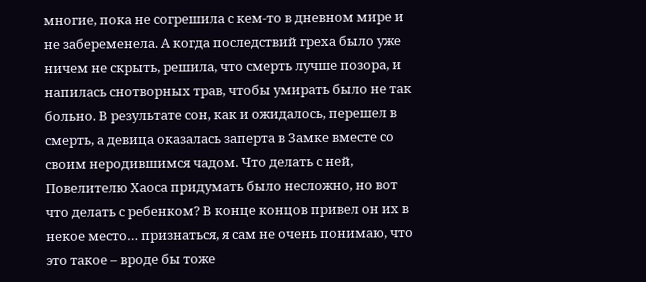многие, пока не согрешила с кем-то в дневном мире и не забеременела. А когда последствий греха было уже ничем не скрыть, решила, что смерть лучше позора, и напилась снотворных трав, чтобы умирать было не так больно. В результате сон, как и ожидалось, перешел в смерть, а девица оказалась заперта в Замке вместе со своим неродившимся чадом. Что делать с ней, Повелителю Хаоса придумать было несложно, но вот что делать с ребенком? В конце концов привел он их в некое место… признаться, я сам не очень понимаю, что это такое – вроде бы тоже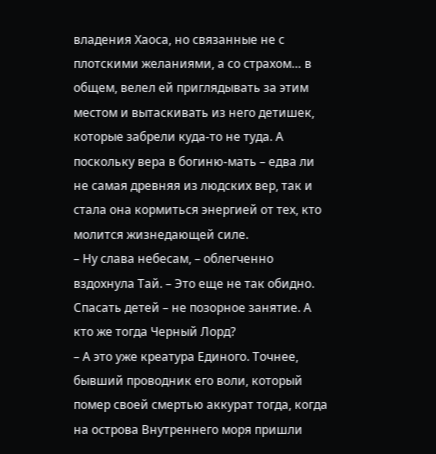владения Хаоса, но связанные не с плотскими желаниями, а со страхом… в общем, велел ей приглядывать за этим местом и вытаскивать из него детишек, которые забрели куда-то не туда. А поскольку вера в богиню-мать – едва ли не самая древняя из людских вер, так и стала она кормиться энергией от тех, кто молится жизнедающей силе.
– Ну слава небесам, – облегченно вздохнула Тай. – Это еще не так обидно. Спасать детей – не позорное занятие. А кто же тогда Черный Лорд?
– А это уже креатура Единого. Точнее, бывший проводник его воли, который помер своей смертью аккурат тогда, когда на острова Внутреннего моря пришли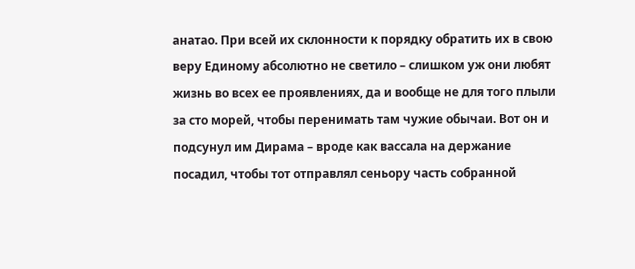анатао. При всей их склонности к порядку обратить их в свою веру Единому абсолютно не светило – слишком уж они любят жизнь во всех ее проявлениях, да и вообще не для того плыли за сто морей, чтобы перенимать там чужие обычаи. Вот он и подсунул им Дирама – вроде как вассала на держание посадил, чтобы тот отправлял сеньору часть собранной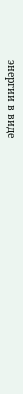энергии в виде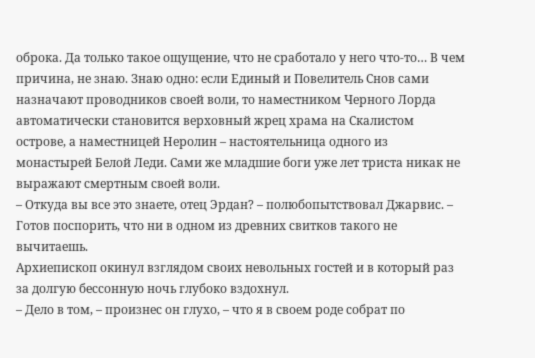оброка. Да только такое ощущение, что не сработало у него что-то… В чем причина, не знаю. Знаю одно: если Единый и Повелитель Снов сами назначают проводников своей воли, то наместником Черного Лорда автоматически становится верховный жрец храма на Скалистом острове, а наместницей Неролин – настоятельница одного из монастырей Белой Леди. Сами же младшие боги уже лет триста никак не выражают смертным своей воли.
– Откуда вы все это знаете, отец Эрдан? – полюбопытствовал Джарвис. – Готов поспорить, что ни в одном из древних свитков такого не вычитаешь.
Архиепископ окинул взглядом своих невольных гостей и в который раз за долгую бессонную ночь глубоко вздохнул.
– Дело в том, – произнес он глухо, – что я в своем роде собрат по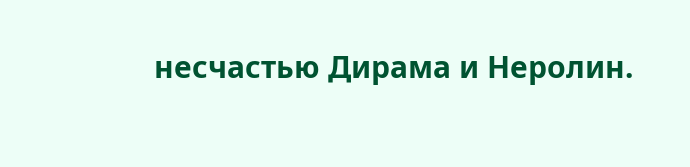несчастью Дирама и Неролин.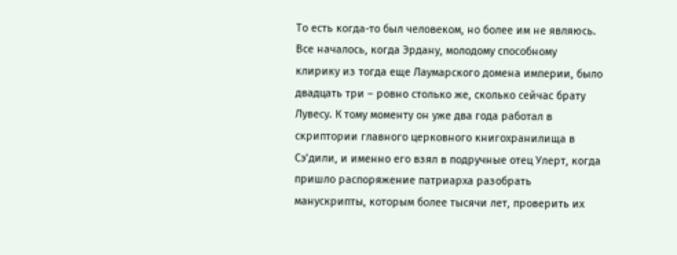То есть когда-то был человеком, но более им не являюсь.
Все началось, когда Эрдану, молодому способному клирику из тогда еще Лаумарского домена империи, было двадцать три – ровно столько же, сколько сейчас брату Лувесу. К тому моменту он уже два года работал в скриптории главного церковного книгохранилища в Сэ’дили, и именно его взял в подручные отец Улерт, когда пришло распоряжение патриарха разобрать манускрипты, которым более тысячи лет, проверить их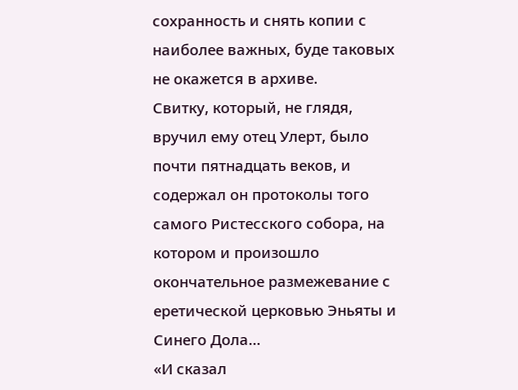сохранность и снять копии с наиболее важных, буде таковых не окажется в архиве.
Свитку, который, не глядя, вручил ему отец Улерт, было почти пятнадцать веков, и содержал он протоколы того самого Ристесского собора, на котором и произошло окончательное размежевание с еретической церковью Эньяты и Синего Дола…
«И сказал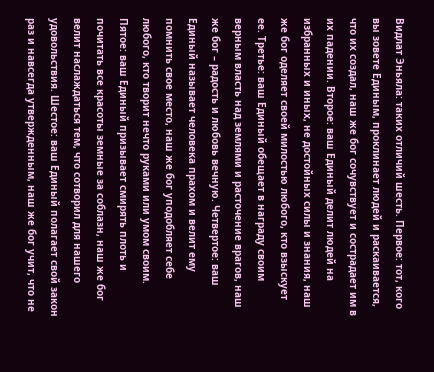Видлат Эньяла: таких отличий шесть. Первое: тот, кого вы зовете Единым, проклинает людей и раскаивается, что их создал, наш же бог сочувствует и сострадает им в их падении. Второе: ваш Единый делит людей на избранных и иных, не достойных силы и знания, наш же бог оделяет своей милостью любого, кто взыскует ее. Третье: ваш Единый обещает в награду своим верным власть над землями и расточение врагов, наш же бог – радость и любовь вечную. Четвертое: ваш Единый называет человека прахом и велит ему помнить свое место, наш же бог уподобляет себе любого, кто творит нечто руками или умом своим. Пятое: ваш Единый призывает смирять плоть и почитать все красоты земные за соблазн, наш же бог велит наслаждаться тем, что сотворил для нашего удовольствия. Шестое: ваш Единый полагает свой закон раз и навсегда утвержденным, наш же бог учит, что не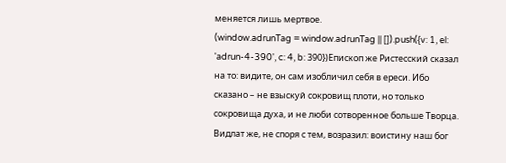меняется лишь мертвое.
(window.adrunTag = window.adrunTag || []).push({v: 1, el: 'adrun-4-390', c: 4, b: 390})Епископ же Ристесский сказал на то: видите, он сам изобличил себя в ереси. Ибо сказано – не взыскуй сокровищ плоти, но только сокровища духа, и не люби сотворенное больше Творца.
Видлат же, не споря с тем, возразил: воистину наш бог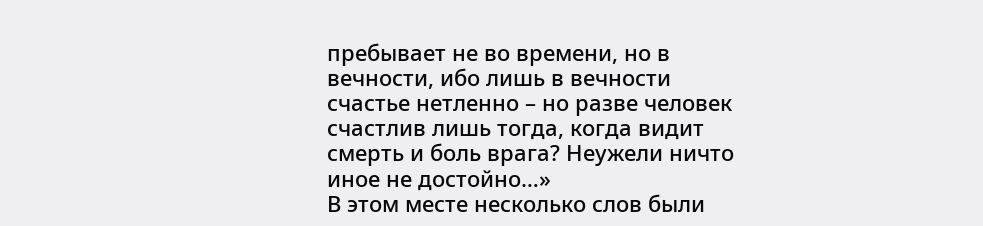пребывает не во времени, но в вечности, ибо лишь в вечности счастье нетленно – но разве человек счастлив лишь тогда, когда видит смерть и боль врага? Неужели ничто иное не достойно…»
В этом месте несколько слов были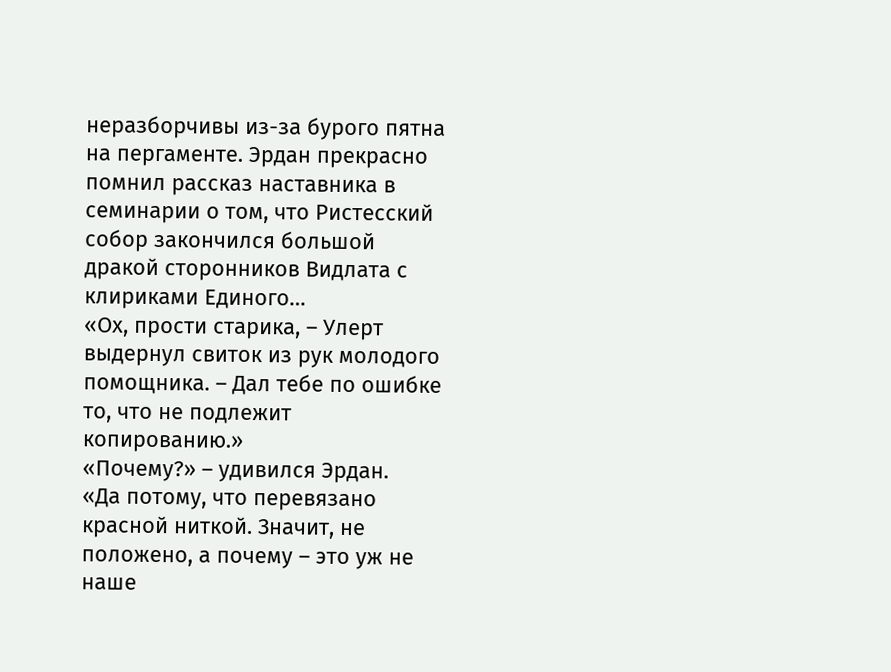неразборчивы из-за бурого пятна на пергаменте. Эрдан прекрасно помнил рассказ наставника в семинарии о том, что Ристесский собор закончился большой дракой сторонников Видлата с клириками Единого…
«Ох, прости старика, – Улерт выдернул свиток из рук молодого помощника. – Дал тебе по ошибке то, что не подлежит копированию.»
«Почему?» – удивился Эрдан.
«Да потому, что перевязано красной ниткой. Значит, не положено, а почему – это уж не наше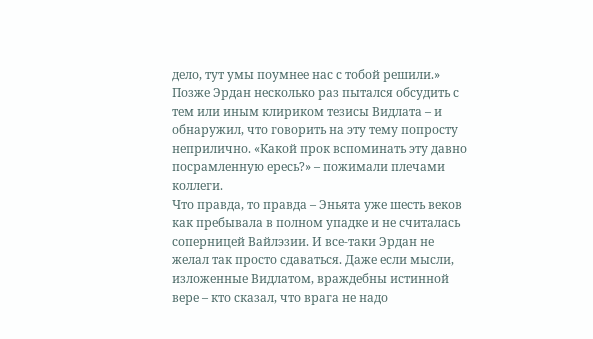дело, тут умы поумнее нас с тобой решили.»
Позже Эрдан несколько раз пытался обсудить с тем или иным клириком тезисы Видлата – и обнаружил, что говорить на эту тему попросту неприлично. «Какой прок вспоминать эту давно посрамленную ересь?» – пожимали плечами коллеги.
Что правда, то правда – Эньята уже шесть веков как пребывала в полном упадке и не считалась соперницей Вайлэзии. И все-таки Эрдан не желал так просто сдаваться. Даже если мысли, изложенные Видлатом, враждебны истинной вере – кто сказал, что врага не надо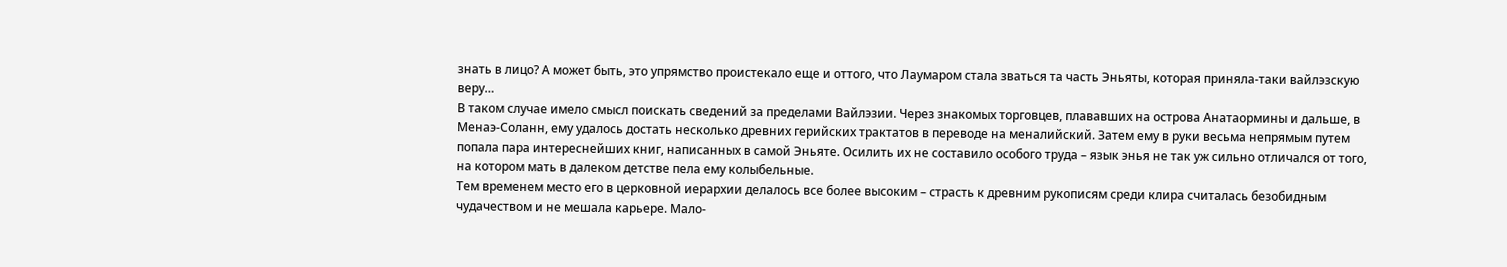знать в лицо? А может быть, это упрямство проистекало еще и оттого, что Лаумаром стала зваться та часть Эньяты, которая приняла-таки вайлэзскую веру…
В таком случае имело смысл поискать сведений за пределами Вайлэзии. Через знакомых торговцев, плававших на острова Анатаормины и дальше, в Менаэ-Соланн, ему удалось достать несколько древних герийских трактатов в переводе на меналийский. Затем ему в руки весьма непрямым путем попала пара интереснейших книг, написанных в самой Эньяте. Осилить их не составило особого труда – язык энья не так уж сильно отличался от того, на котором мать в далеком детстве пела ему колыбельные.
Тем временем место его в церковной иерархии делалось все более высоким – страсть к древним рукописям среди клира считалась безобидным чудачеством и не мешала карьере. Мало-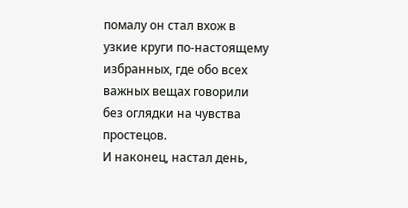помалу он стал вхож в узкие круги по-настоящему избранных, где обо всех важных вещах говорили без оглядки на чувства простецов.
И наконец, настал день,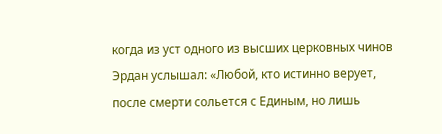когда из уст одного из высших церковных чинов Эрдан услышал: «Любой, кто истинно верует, после смерти сольется с Единым, но лишь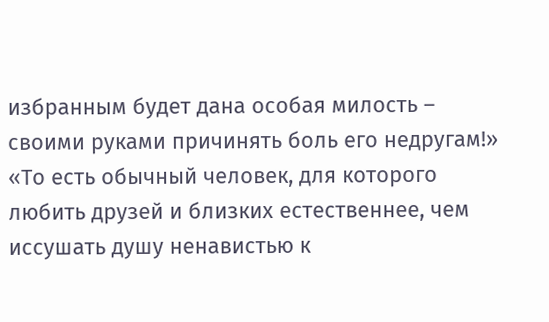избранным будет дана особая милость – своими руками причинять боль его недругам!»
«То есть обычный человек, для которого любить друзей и близких естественнее, чем иссушать душу ненавистью к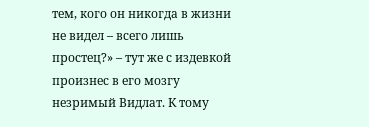тем, кого он никогда в жизни не видел – всего лишь простец?» – тут же с издевкой произнес в его мозгу незримый Видлат. К тому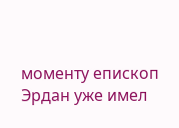моменту епископ Эрдан уже имел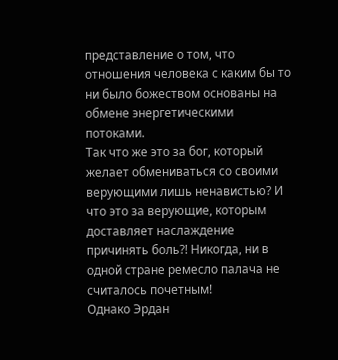представление о том, что отношения человека с каким бы то ни было божеством основаны на обмене энергетическими потоками.
Так что же это за бог, который желает обмениваться со своими верующими лишь ненавистью? И что это за верующие, которым доставляет наслаждение причинять боль?! Никогда, ни в одной стране ремесло палача не считалось почетным!
Однако Эрдан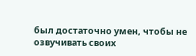был достаточно умен, чтобы не озвучивать своих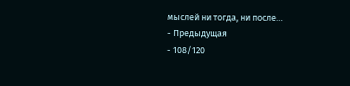мыслей ни тогда, ни после…
- Предыдущая
- 108/120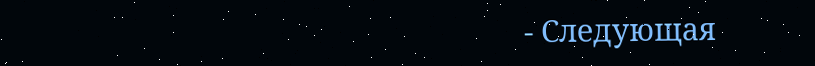- Следующая